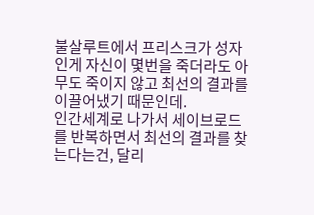불살루트에서 프리스크가 성자인게 자신이 몇번을 죽더라도 아무도 죽이지 않고 최선의 결과를 이끌어냈기 때문인데.
인간세계로 나가서 세이브로드를 반복하면서 최선의 결과를 찾는다는건, 달리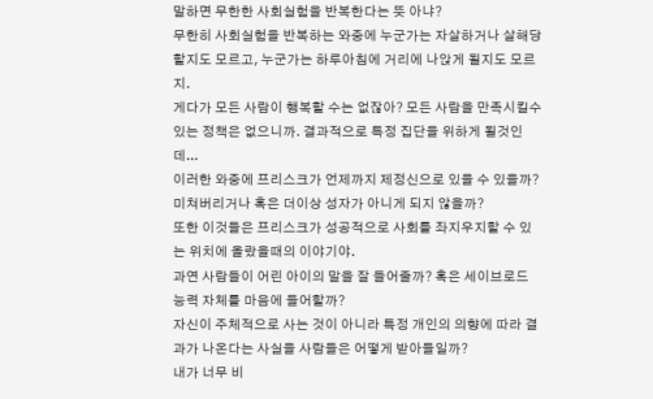말하면 무한한 사회실험을 반복한다는 뜻 아냐?
무한히 사회실험을 반복하는 와중에 누군가는 자살하거나 살해당할지도 모르고, 누군가는 하루아침에 거리에 나앉게 될지도 모르지.
게다가 모든 사람이 행복할 수는 없잖아? 모든 사람을 만족시킬수 있는 정책은 없으니까. 결과적으로 특정 집단을 위하게 될것인데...
이러한 와중에 프리스크가 언제까지 제정신으로 있을 수 있을까? 미쳐버리거나 혹은 더이상 성자가 아니게 되지 않을까?
또한 이것들은 프리스크가 성공적으로 사회를 좌지우지할 수 있는 위치에 올랐을때의 이야기야.
과연 사람들이 어린 아이의 말을 잘 들어줄까? 혹은 세이브로드 능력 자체를 마음에 들어할까?
자신이 주체적으로 사는 것이 아니라 특정 개인의 의향에 따라 결과가 나온다는 사실을 사람들은 어떻게 받아들일까?
내가 너무 비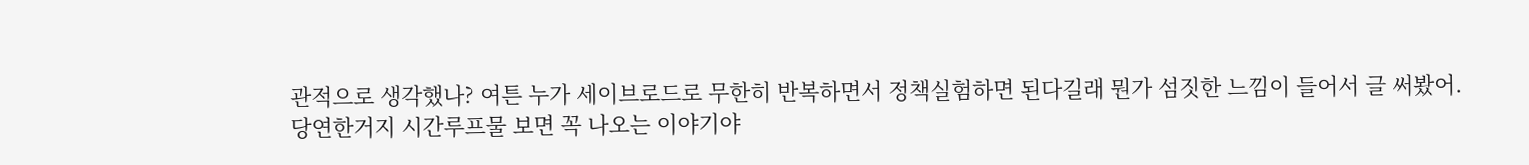관적으로 생각했나? 여튼 누가 세이브로드로 무한히 반복하면서 정책실험하면 된다길래 뭔가 섬짓한 느낌이 들어서 글 써봤어.
당연한거지 시간루프물 보면 꼭 나오는 이야기야